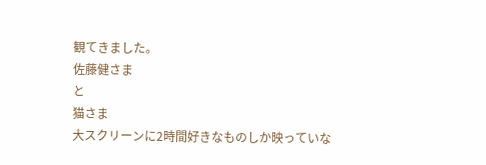観てきました。
佐藤健さま
と
猫さま
大スクリーンに2時間好きなものしか映っていな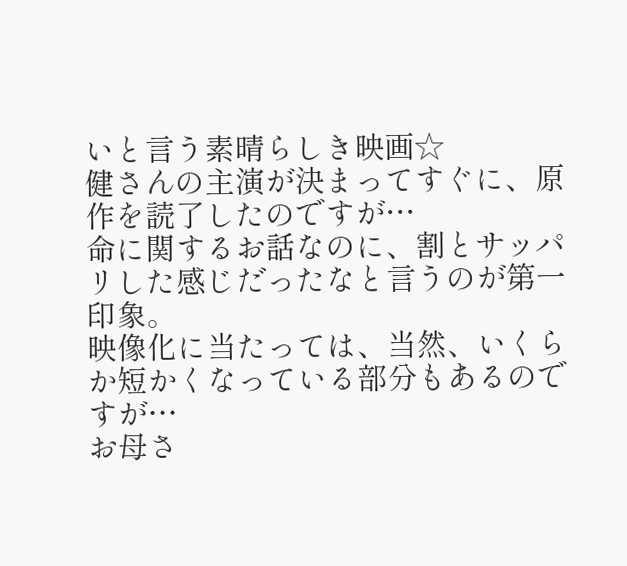いと言う素晴らしき映画☆
健さんの主演が決まってすぐに、原作を読了したのですが…
命に関するお話なのに、割とサッパリした感じだったなと言うのが第一印象。
映像化に当たっては、当然、いくらか短かくなっている部分もあるのですが…
お母さ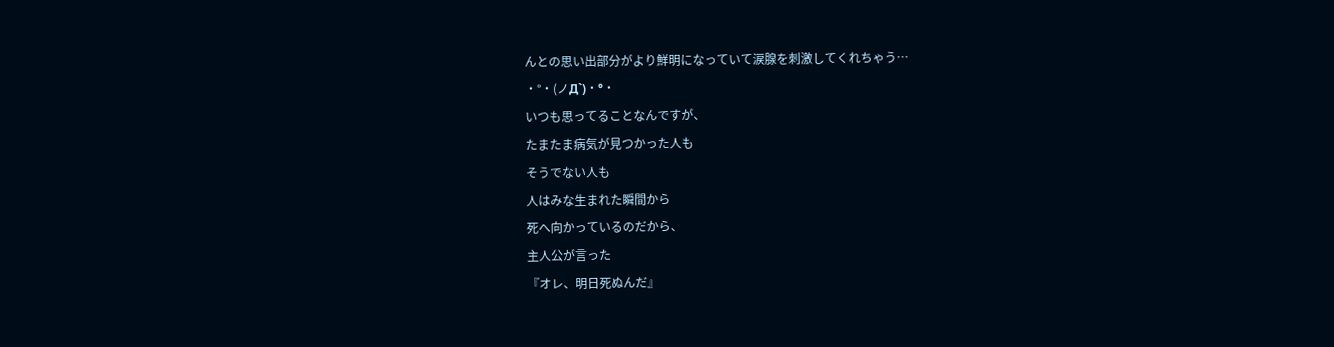んとの思い出部分がより鮮明になっていて涙腺を刺激してくれちゃう…
・°・(ノД`)・°・
いつも思ってることなんですが、
たまたま病気が見つかった人も
そうでない人も
人はみな生まれた瞬間から
死へ向かっているのだから、
主人公が言った
『オレ、明日死ぬんだ』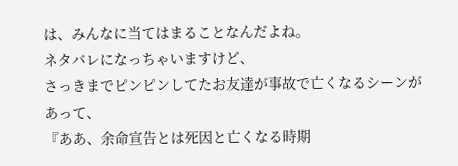は、みんなに当てはまることなんだよね。
ネタバレになっちゃいますけど、
さっきまでピンピンしてたお友達が事故で亡くなるシーンがあって、
『ああ、余命宣告とは死因と亡くなる時期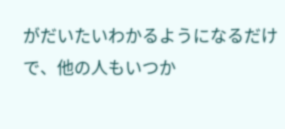がだいたいわかるようになるだけで、他の人もいつか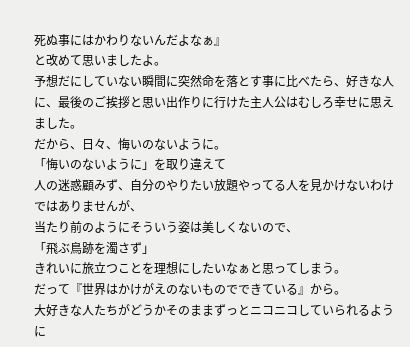死ぬ事にはかわりないんだよなぁ』
と改めて思いましたよ。
予想だにしていない瞬間に突然命を落とす事に比べたら、好きな人に、最後のご挨拶と思い出作りに行けた主人公はむしろ幸せに思えました。
だから、日々、悔いのないように。
「悔いのないように」を取り違えて
人の迷惑顧みず、自分のやりたい放題やってる人を見かけないわけではありませんが、
当たり前のようにそういう姿は美しくないので、
「飛ぶ鳥跡を濁さず」
きれいに旅立つことを理想にしたいなぁと思ってしまう。
だって『世界はかけがえのないものでできている』から。
大好きな人たちがどうかそのままずっとニコニコしていられるように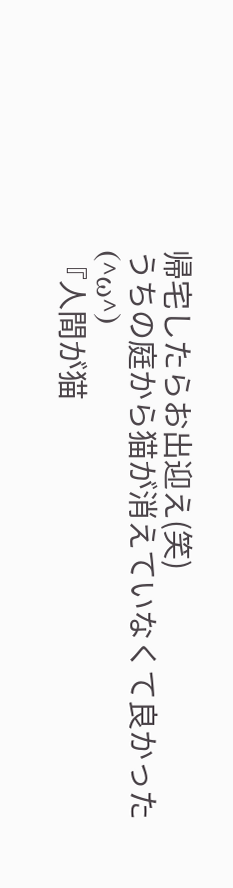帰宅したらお出迎え(笑)
うちの庭から猫が消えていなくて良かった
(^ω^)
『人間が猫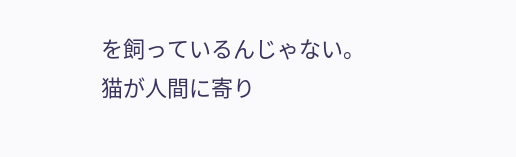を飼っているんじゃない。
猫が人間に寄り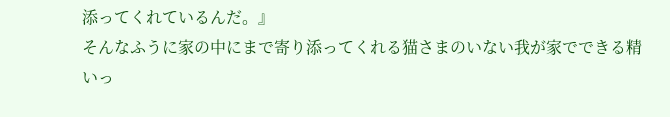添ってくれているんだ。』
そんなふうに家の中にまで寄り添ってくれる猫さまのいない我が家でできる精いっ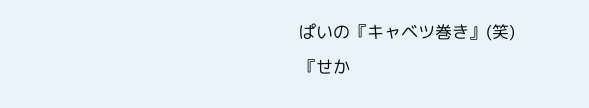ぱいの『キャベツ巻き』(笑)
『せか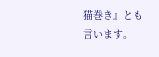猫巻き』とも言います。